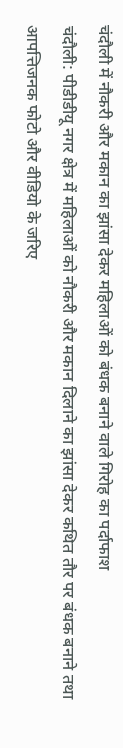चंदौली में नौकरी और मकान का झांसा देकर महिलाओं को बंधक बनाने वाले गिरोह का पर्दाफाश
चंदौली: पीडीडीयू नगर क्षेत्र में महिलाओं को नौकरी और मकान दिलाने का झांसा देकर कथित तौर पर बंधक बनाने तथा आपत्तिजनक फोटो और वीडियो के जरिए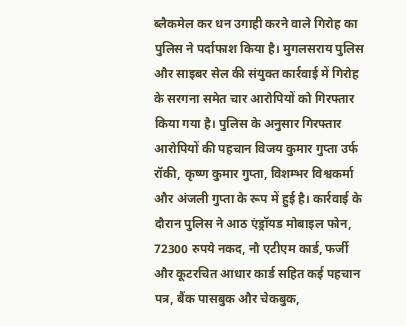ब्लैकमेल कर धन उगाही करने वाले गिरोह का पुलिस ने पर्दाफाश किया है। मुगलसराय पुलिस और साइबर सेल की संयुक्त कार्रवाई में गिरोह के सरगना समेत चार आरोपियों को गिरफ्तार किया गया है। पुलिस के अनुसार गिरफ्तार आरोपियों की पहचान विजय कुमार गुप्ता उर्फ रॉकी, कृष्ण कुमार गुप्ता, विशम्भर विश्वकर्मा और अंजली गुप्ता के रूप में हुई है। कार्रवाई के दौरान पुलिस ने आठ एंड्रॉयड मोबाइल फोन, 72300 रुपये नकद, नौ एटीएम कार्ड, फर्जी और कूटरचित आधार कार्ड सहित कई पहचान पत्र, बैंक पासबुक और चेकबुक,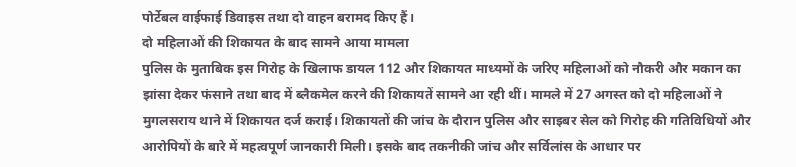पोर्टेबल वाईफाई डिवाइस तथा दो वाहन बरामद किए हैं।
दो महिलाओं की शिकायत के बाद सामने आया मामला
पुलिस के मुताबिक इस गिरोह के खिलाफ डायल 112 और शिकायत माध्यमों के जरिए महिलाओं को नौकरी और मकान का झांसा देकर फंसाने तथा बाद में ब्लैकमेल करने की शिकायतें सामने आ रही थीं। मामले में 27 अगस्त को दो महिलाओं ने मुगलसराय थाने में शिकायत दर्ज कराई। शिकायतों की जांच के दौरान पुलिस और साइबर सेल को गिरोह की गतिविधियों और आरोपियों के बारे में महत्वपूर्ण जानकारी मिली। इसके बाद तकनीकी जांच और सर्विलांस के आधार पर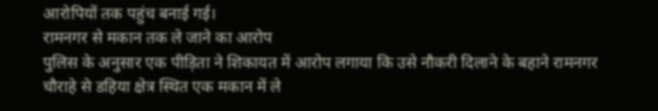आरोपियों तक पहुंच बनाई गई।
रामनगर से मकान तक ले जाने का आरोप
पुलिस के अनुसार एक पीड़िता ने शिकायत में आरोप लगाया कि उसे नौकरी दिलाने के बहाने रामनगर चौराहे से डहिया क्षेत्र स्थित एक मकान में ले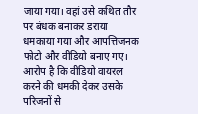जाया गया। वहां उसे कथित तौर पर बंधक बनाकर डराया धमकाया गया और आपत्तिजनक फोटो और वीडियो बनाए गए। आरोप है कि वीडियो वायरल करने की धमकी देकर उसके परिजनों से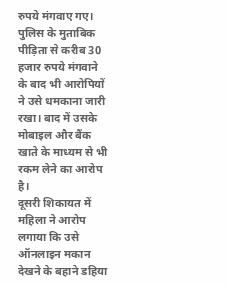रुपये मंगवाए गए। पुलिस के मुताबिक पीड़िता से करीब 30 हजार रुपये मंगवाने के बाद भी आरोपियों ने उसे धमकाना जारी रखा। बाद में उसके मोबाइल और बैंक खाते के माध्यम से भी रकम लेने का आरोप है।
दूसरी शिकायत में महिला ने आरोप लगाया कि उसे ऑनलाइन मकान देखने के बहाने डहिया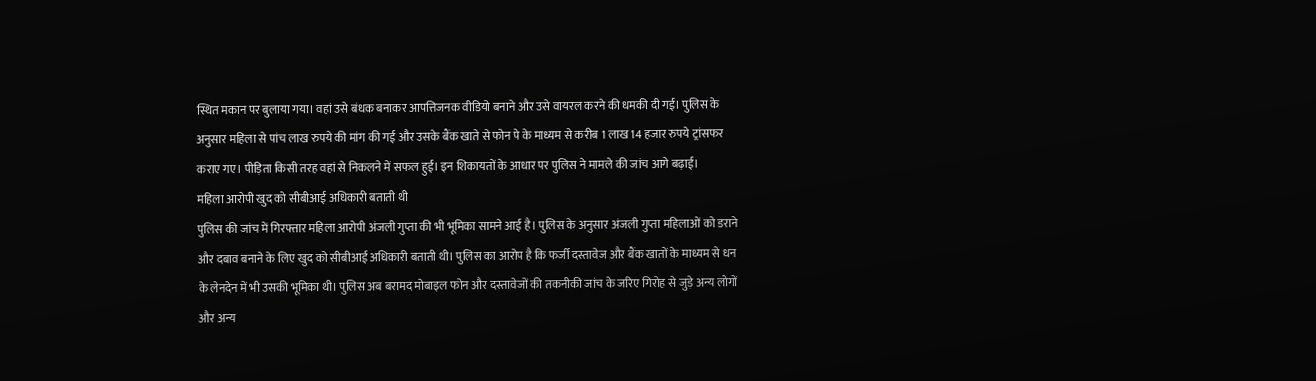स्थित मकान पर बुलाया गया। वहां उसे बंधक बनाकर आपत्तिजनक वीडियो बनाने और उसे वायरल करने की धमकी दी गई। पुलिस के अनुसार महिला से पांच लाख रुपये की मांग की गई और उसके बैंक खाते से फोन पे के माध्यम से करीब 1 लाख 14 हजार रुपये ट्रांसफर कराए गए। पीड़िता किसी तरह वहां से निकलने में सफल हुई। इन शिकायतों के आधार पर पुलिस ने मामले की जांच आगे बढ़ाई।
महिला आरोपी खुद को सीबीआई अधिकारी बताती थी
पुलिस की जांच में गिरफ्तार महिला आरोपी अंजली गुप्ता की भी भूमिका सामने आई है। पुलिस के अनुसार अंजली गुप्ता महिलाओं को डराने और दबाव बनाने के लिए खुद को सीबीआई अधिकारी बताती थी। पुलिस का आरोप है कि फर्जी दस्तावेज और बैंक खातों के माध्यम से धन के लेनदेन में भी उसकी भूमिका थी। पुलिस अब बरामद मोबाइल फोन और दस्तावेजों की तकनीकी जांच के जरिए गिरोह से जुड़े अन्य लोगों और अन्य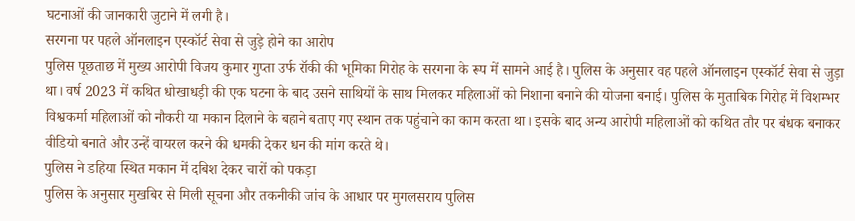घटनाओं की जानकारी जुटाने में लगी है।
सरगना पर पहले ऑनलाइन एस्कॉर्ट सेवा से जुड़े होने का आरोप
पुलिस पूछताछ में मुख्य आरोपी विजय कुमार गुप्ता उर्फ रॉकी की भूमिका गिरोह के सरगना के रूप में सामने आई है। पुलिस के अनुसार वह पहले ऑनलाइन एस्कॉर्ट सेवा से जुड़ा था। वर्ष 2023 में कथित धोखाधड़ी की एक घटना के बाद उसने साथियों के साथ मिलकर महिलाओं को निशाना बनाने की योजना बनाई। पुलिस के मुताबिक गिरोह में विशम्भर विश्वकर्मा महिलाओं को नौकरी या मकान दिलाने के बहाने बताए गए स्थान तक पहुंचाने का काम करता था। इसके बाद अन्य आरोपी महिलाओं को कथित तौर पर बंधक बनाकर वीडियो बनाते और उन्हें वायरल करने की धमकी देकर धन की मांग करते थे।
पुलिस ने डहिया स्थित मकान में दबिश देकर चारों को पकड़ा
पुलिस के अनुसार मुखबिर से मिली सूचना और तकनीकी जांच के आधार पर मुगलसराय पुलिस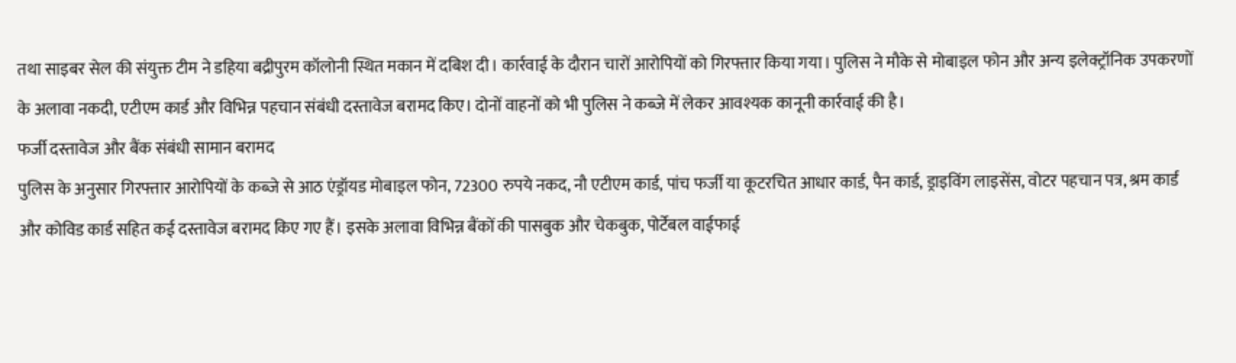तथा साइबर सेल की संयुक्त टीम ने डहिया बद्रीपुरम कॉलोनी स्थित मकान में दबिश दी। कार्रवाई के दौरान चारों आरोपियों को गिरफ्तार किया गया। पुलिस ने मौके से मोबाइल फोन और अन्य इलेक्ट्रॉनिक उपकरणों के अलावा नकदी, एटीएम कार्ड और विभिन्न पहचान संबंधी दस्तावेज बरामद किए। दोनों वाहनों को भी पुलिस ने कब्जे में लेकर आवश्यक कानूनी कार्रवाई की है।
फर्जी दस्तावेज और बैंक संबंधी सामान बरामद
पुलिस के अनुसार गिरफ्तार आरोपियों के कब्जे से आठ एंड्रॉयड मोबाइल फोन, 72300 रुपये नकद, नौ एटीएम कार्ड, पांच फर्जी या कूटरचित आधार कार्ड, पैन कार्ड, ड्राइविंग लाइसेंस, वोटर पहचान पत्र, श्रम कार्ड और कोविड कार्ड सहित कई दस्तावेज बरामद किए गए हैं। इसके अलावा विभिन्न बैंकों की पासबुक और चेकबुक, पोर्टेबल वाईफाई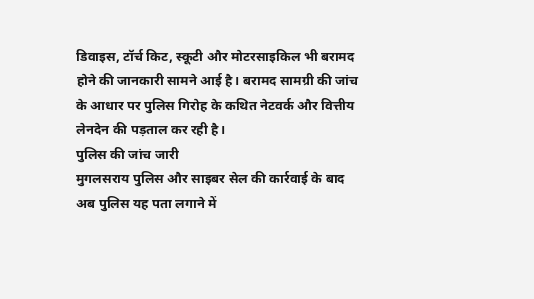डिवाइस, टॉर्च किट, स्कूटी और मोटरसाइकिल भी बरामद होने की जानकारी सामने आई है। बरामद सामग्री की जांच के आधार पर पुलिस गिरोह के कथित नेटवर्क और वित्तीय लेनदेन की पड़ताल कर रही है।
पुलिस की जांच जारी
मुगलसराय पुलिस और साइबर सेल की कार्रवाई के बाद अब पुलिस यह पता लगाने में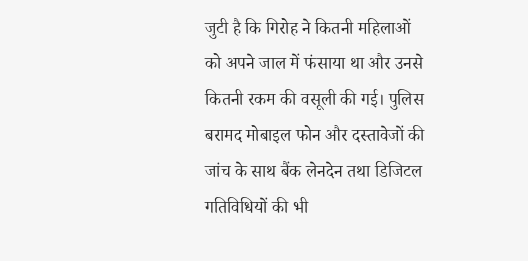जुटी है कि गिरोह ने कितनी महिलाओं को अपने जाल में फंसाया था और उनसे कितनी रकम की वसूली की गई। पुलिस बरामद मोबाइल फोन और दस्तावेजों की जांच के साथ बैंक लेनदेन तथा डिजिटल गतिविधियों की भी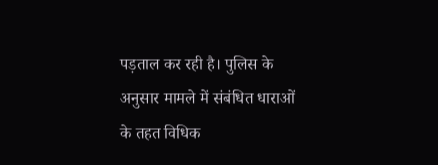पड़ताल कर रही है। पुलिस के अनुसार मामले में संबंधित धाराओं के तहत विधिक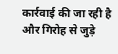कार्रवाई की जा रही है और गिरोह से जुड़े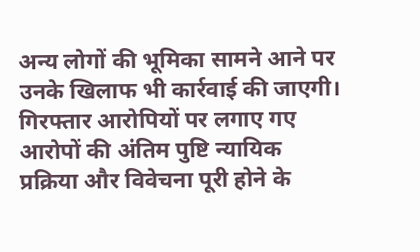अन्य लोगों की भूमिका सामने आने पर उनके खिलाफ भी कार्रवाई की जाएगी। गिरफ्तार आरोपियों पर लगाए गए आरोपों की अंतिम पुष्टि न्यायिक प्रक्रिया और विवेचना पूरी होने के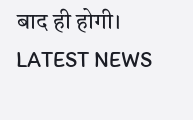बाद ही होगी।
LATEST NEWS